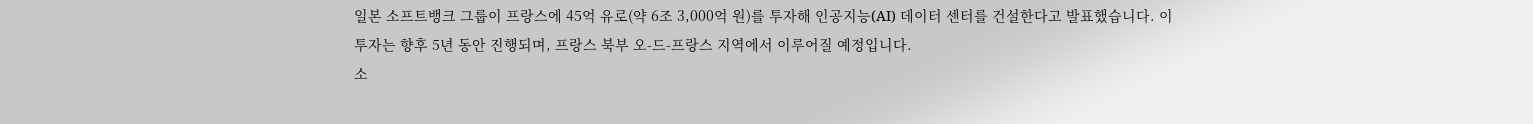일본 소프트뱅크 그룹이 프랑스에 45억 유로(약 6조 3,000억 원)를 투자해 인공지능(AI) 데이터 센터를 건설한다고 발표했습니다. 이 투자는 향후 5년 동안 진행되며, 프랑스 북부 오-드-프랑스 지역에서 이루어질 예정입니다.
소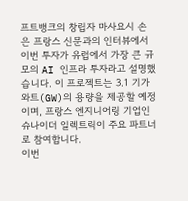프트뱅크의 창립자 마사요시 손은 프랑스 신문과의 인터뷰에서 이번 투자가 유럽에서 가장 큰 규모의 AI 인프라 투자라고 설명했습니다. 이 프로젝트는 3.1 기가와트(GW)의 용량을 제공할 예정이며, 프랑스 엔지니어링 기업인 슈나이더 일렉트릭이 주요 파트너로 참여합니다.
이번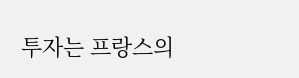투자는 프랑스의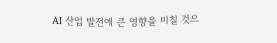AI 산업 발전에 큰 영향을 미칠 것으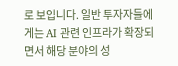로 보입니다. 일반 투자자들에게는 AI 관련 인프라가 확장되면서 해당 분야의 성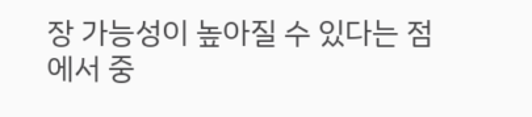장 가능성이 높아질 수 있다는 점에서 중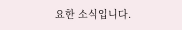요한 소식입니다.